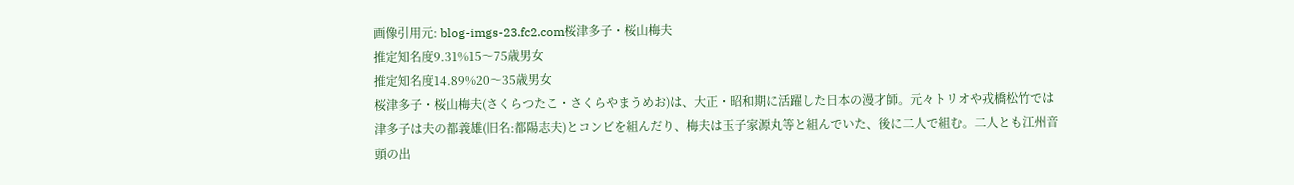画像引用元: blog-imgs-23.fc2.com桜津多子・桜山梅夫
推定知名度9.31%15〜75歳男女
推定知名度14.89%20〜35歳男女
桜津多子・桜山梅夫(さくらつたこ・さくらやまうめお)は、大正・昭和期に活躍した日本の漫才師。元々トリオや戎橋松竹では津多子は夫の都義雄(旧名:都陽志夫)とコンビを組んだり、梅夫は玉子家源丸等と組んでいた、後に二人で組む。二人とも江州音頭の出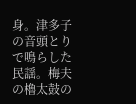身。津多子の音頭とりで鳴らした民謡。梅夫の櫓太鼓の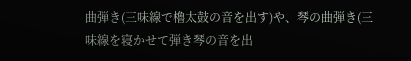曲弾き(三味線で櫓太鼓の音を出す)や、琴の曲弾き(三味線を寝かせて弾き琴の音を出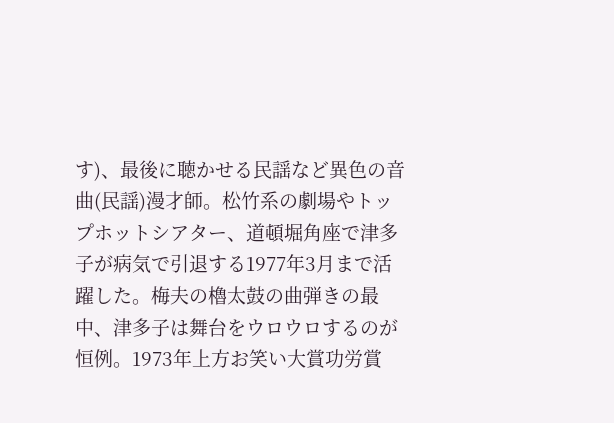す)、最後に聴かせる民謡など異色の音曲(民謡)漫才師。松竹系の劇場やトップホットシアター、道頓堀角座で津多子が病気で引退する1977年3月まで活躍した。梅夫の櫓太鼓の曲弾きの最中、津多子は舞台をウロウロするのが恒例。1973年上方お笑い大賞功労賞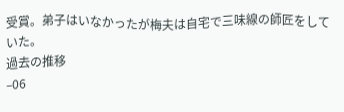受賞。弟子はいなかったが梅夫は自宅で三味線の師匠をしていた。
過去の推移
–06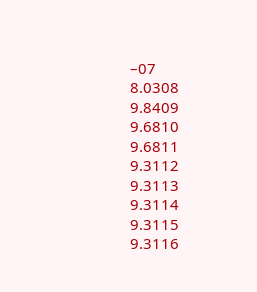–07
8.0308
9.8409
9.6810
9.6811
9.3112
9.3113
9.3114
9.3115
9.3116